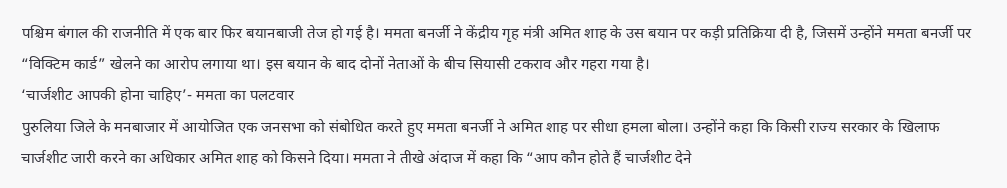पश्चिम बंगाल की राजनीति में एक बार फिर बयानबाजी तेज हो गई है। ममता बनर्जी ने केंद्रीय गृह मंत्री अमित शाह के उस बयान पर कड़ी प्रतिक्रिया दी है, जिसमें उन्होंने ममता बनर्जी पर “विक्टिम कार्ड” खेलने का आरोप लगाया था। इस बयान के बाद दोनों नेताओं के बीच सियासी टकराव और गहरा गया है।
‘चार्जशीट आपकी होना चाहिए’- ममता का पलटवार
पुरुलिया जिले के मनबाजार में आयोजित एक जनसभा को संबोधित करते हुए ममता बनर्जी ने अमित शाह पर सीधा हमला बोला। उन्होंने कहा कि किसी राज्य सरकार के खिलाफ चार्जशीट जारी करने का अधिकार अमित शाह को किसने दिया। ममता ने तीखे अंदाज में कहा कि “आप कौन होते हैं चार्जशीट देने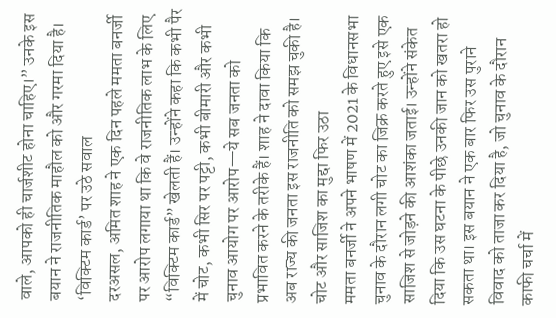वाले, आपको ही चार्जशीट होना चाहिए।” उनके इस बयान ने राजनीतिक माहौल को और गरमा दिया है।
‘विक्टिम कार्ड’ पर उठे सवाल
दरअसल, अमित शाह ने एक दिन पहले ममता बनर्जी पर आरोप लगाया था कि वे राजनीतिक लाभ के लिए “विक्टिम कार्ड” खेलती हैं। उन्होंने कहा कि कभी पैर में चोट, कभी सिर पर पट्टी, कभी बीमारी और कभी चुनाव आयोग पर आरोप—ये सब जनता को प्रभावित करने के तरीके हैं। शाह ने दावा किया कि अब राज्य की जनता इस राजनीति को समझ चुकी है।
चोट और साजिश का मुद्दा फिर उठा
ममता बनर्जी ने अपने भाषण में 2021 के विधानसभा चुनाव के दौरान लगी चोट का जिक्र करते हुए इसे एक साजिश से जोड़ने की आशंका जताई। उन्होंने संकेत दिया कि उस घटना के पीछे उनकी जान को खतरा हो सकता था। इस बयान ने एक बार फिर उस पुराने विवाद को ताजा कर दिया है, जो चुनाव के दौरान काफी चर्चा में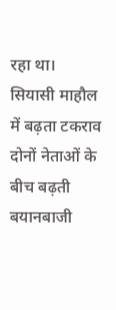रहा था।
सियासी माहौल में बढ़ता टकराव
दोनों नेताओं के बीच बढ़ती बयानबाजी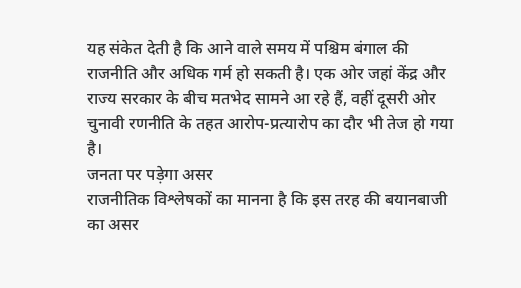यह संकेत देती है कि आने वाले समय में पश्चिम बंगाल की राजनीति और अधिक गर्म हो सकती है। एक ओर जहां केंद्र और राज्य सरकार के बीच मतभेद सामने आ रहे हैं, वहीं दूसरी ओर चुनावी रणनीति के तहत आरोप-प्रत्यारोप का दौर भी तेज हो गया है।
जनता पर पड़ेगा असर
राजनीतिक विश्लेषकों का मानना है कि इस तरह की बयानबाजी का असर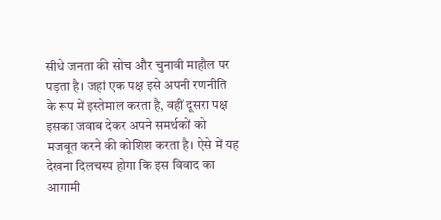सीधे जनता की सोच और चुनावी माहौल पर पड़ता है। जहां एक पक्ष इसे अपनी रणनीति के रूप में इस्तेमाल करता है, वहीं दूसरा पक्ष इसका जवाब देकर अपने समर्थकों को मजबूत करने की कोशिश करता है। ऐसे में यह देखना दिलचस्प होगा कि इस विवाद का आगामी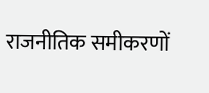राजनीतिक समीकरणों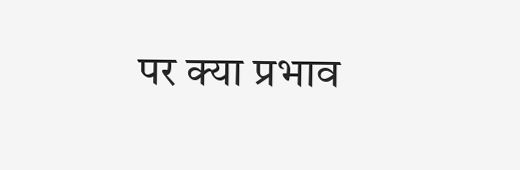पर क्या प्रभाव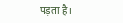पड़ता है।